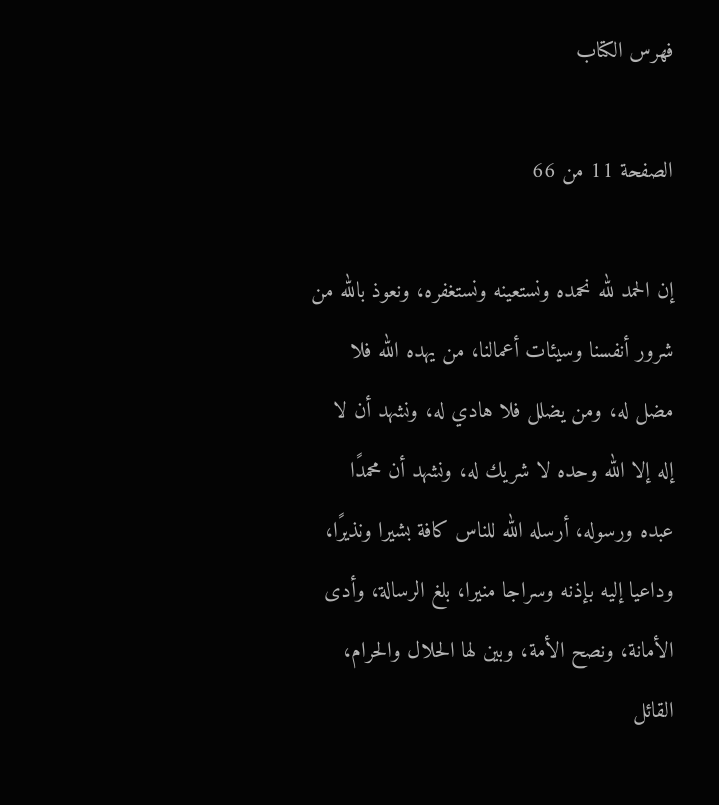فهرس الكتاب

الصفحة 11 من 66

إن الحمد لله نحمده ونستعينه ونستغفره، ونعوذ بالله من شرور أنفسنا وسيئات أعمالنا، من يهده الله فلا مضل له، ومن يضلل فلا هادي له، ونشهد أن لا إله إلا الله وحده لا شريك له، ونشهد أن محمدًا عبده ورسوله، أرسله الله للناس كافة بشيرا ونذيرًا، وداعيا إليه بإذنه وسراجا منيرا، بلغ الرسالة، وأدى الأمانة، ونصح الأمة، وبين لها الحلال والحرام، القائل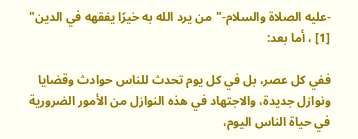-عليه الصلاة والسلام-"من يرد الله به خيرًا يفقهه في الدين" [1] ، أما بعد:

ففي كل عصر، بل في كل يوم تحدث للناس حوادث وقضايا ونوازل جديدة، والاجتهاد في هذه النوازل من الأمور الضرورية في حياة الناس اليوم،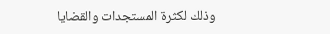وذلك لكثرة المستجدات والقضايا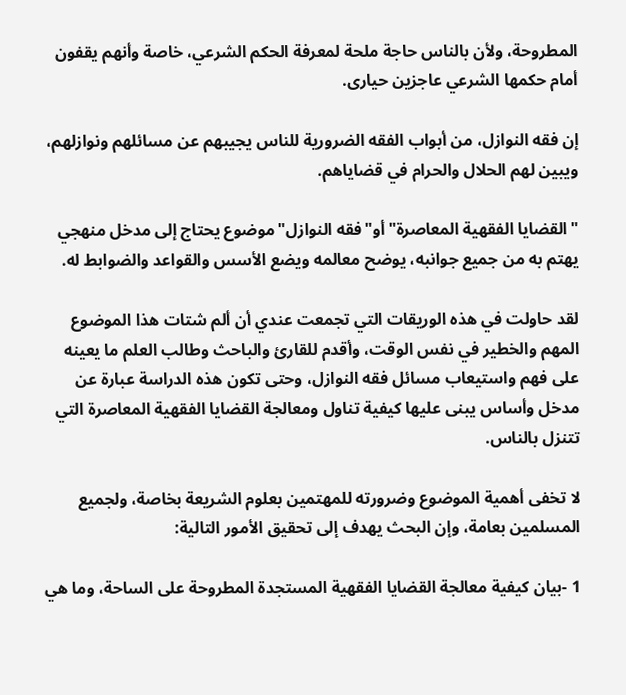المطروحة، ولأن بالناس حاجة ملحة لمعرفة الحكم الشرعي، خاصة وأنهم يقفون أمام حكمها الشرعي عاجزين حيارى.

إن فقه النوازل، من أبواب الفقه الضرورية للناس يجيبهم عن مسائلهم ونوازلهم، ويبين لهم الحلال والحرام في قضاياهم.

"القضايا الفقهية المعاصرة"أو"فقه النوازل"موضوع يحتاج إلى مدخل منهجي يهتم به من جميع جوانبه، يوضح معالمه ويضع الأسس والقواعد والضوابط له.

لقد حاولت في هذه الوريقات التي تجمعت عندي أن ألم شتات هذا الموضوع المهم والخطير في نفس الوقت، وأقدم للقارئ والباحث وطالب العلم ما يعينه على فهم واستيعاب مسائل فقه النوازل، وحتى تكون هذه الدراسة عبارة عن مدخل وأساس يبنى عليها كيفية تناول ومعالجة القضايا الفقهية المعاصرة التي تتنزل بالناس.

لا تخفى أهمية الموضوع وضرورته للمهتمين بعلوم الشريعة بخاصة، ولجميع المسلمين بعامة، وإن البحث يهدف إلى تحقيق الأمور التالية:

1 -بيان كيفية معالجة القضايا الفقهية المستجدة المطروحة على الساحة، وما هي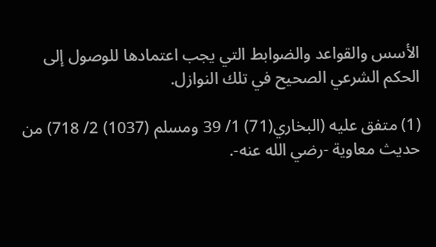الأسس والقواعد والضوابط التي يجب اعتمادها للوصول إلى الحكم الشرعي الصحيح في تلك النوازل.

(1) متفق عليه (البخاري(71) 1/ 39 ومسلم (1037) 2/ 718) من حديث معاوية -رضي الله عنه-.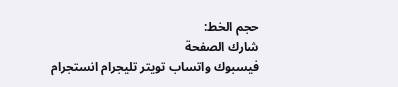حجم الخط:
شارك الصفحة
فيسبوك واتساب تويتر تليجرام انستجرام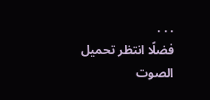. . .
فضلًا انتظر تحميل الصوت